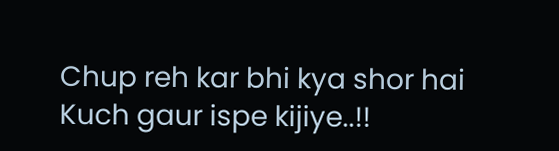Chup reh kar bhi kya shor hai
Kuch gaur ispe kijiye..!!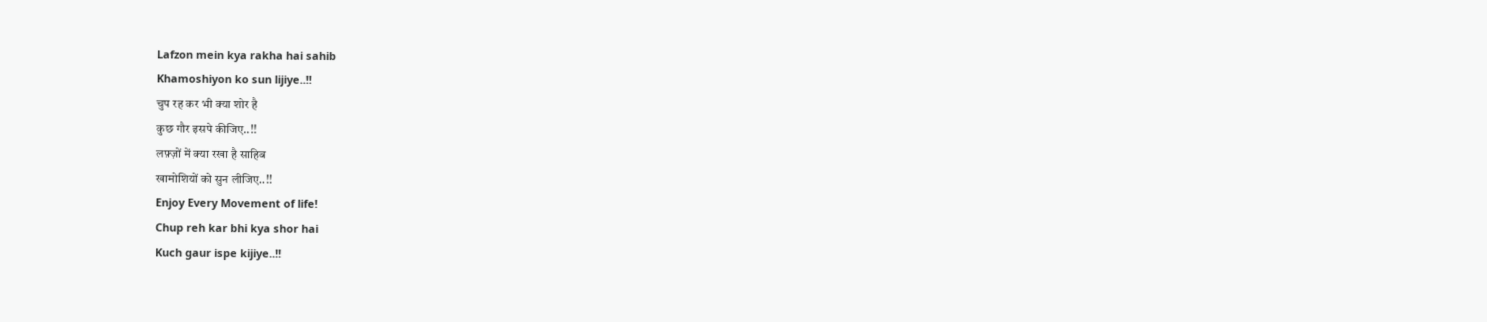Lafzon mein kya rakha hai sahib
Khamoshiyon ko sun lijiye..!!
चुप रह कर भी क्या शोर है
कुछ गौर इसपे कीजिए..!!
लफ़्ज़ों में क्या रखा है साहिब
खामोशियों को सुन लीजिए..!!
Enjoy Every Movement of life!
Chup reh kar bhi kya shor hai
Kuch gaur ispe kijiye..!!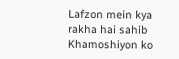Lafzon mein kya rakha hai sahib
Khamoshiyon ko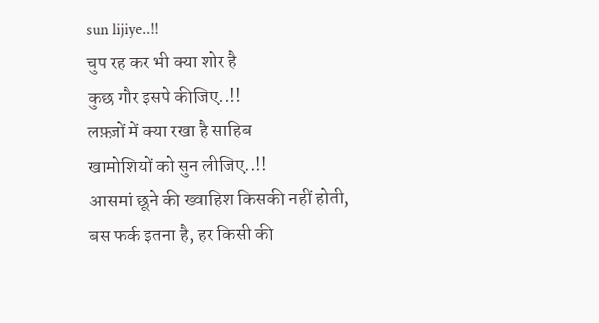sun lijiye..!!
चुप रह कर भी क्या शोर है
कुछ गौर इसपे कीजिए..!!
लफ़्ज़ों में क्या रखा है साहिब
खामोशियों को सुन लीजिए..!!
आसमां छूने की ख्वाहिश किसकी नहीं होती,
बस फर्क इतना है, हर किसी की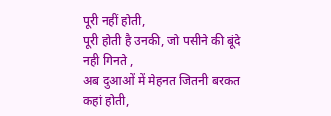पूरी नहीं होती,
पूरी होती है उनकी, जो पसीने की बूंदे नही गिनते ,
अब दुआओं में मेहनत जितनी बरकत कहां होती,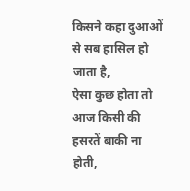किसने कहा दुआओं से सब हासिल हो जाता है,
ऐसा कुछ होता तो आज किसी की हसरतें बाकी ना होती,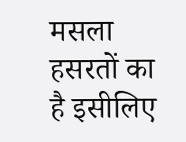मसला हसरतों का है इसीलिए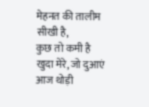मेहनत की तालीम सीखी है,
कुछ तो कमी है खुदा मेरे, जो दुआएं आज थोड़ी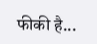फीकी है...